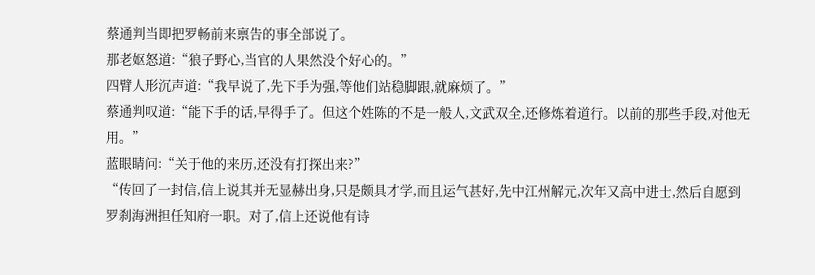蔡通判当即把罗畅前来禀告的事全部说了。
那老妪怒道:“狼子野心,当官的人果然没个好心的。”
四臂人形沉声道:“我早说了,先下手为强,等他们站稳脚跟,就麻烦了。”
蔡通判叹道:“能下手的话,早得手了。但这个姓陈的不是一般人,文武双全,还修炼着道行。以前的那些手段,对他无用。”
蓝眼睛问:“关于他的来历,还没有打探出来?”
“传回了一封信,信上说其并无显赫出身,只是颇具才学,而且运气甚好,先中江州解元,次年又高中进士,然后自愿到罗刹海洲担任知府一职。对了,信上还说他有诗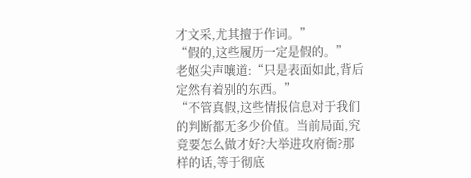才文采,尤其擅于作词。”
“假的,这些履历一定是假的。”
老妪尖声嚷道:“只是表面如此,背后定然有着别的东西。”
“不管真假,这些情报信息对于我们的判断都无多少价值。当前局面,究竟要怎么做才好?大举进攻府衙?那样的话,等于彻底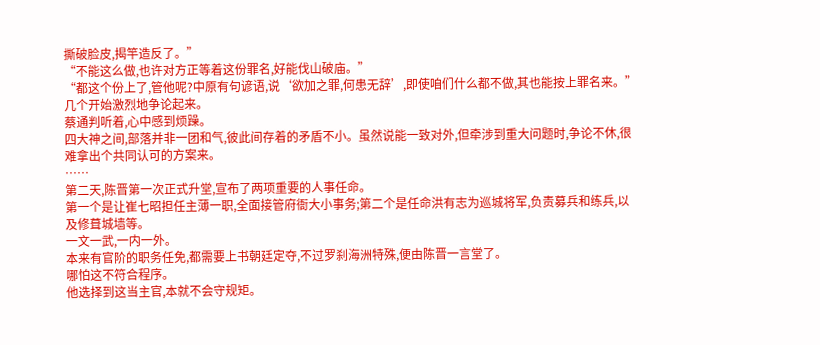撕破脸皮,揭竿造反了。”
“不能这么做,也许对方正等着这份罪名,好能伐山破庙。”
“都这个份上了,管他呢?中原有句谚语,说‘欲加之罪,何患无辞’,即使咱们什么都不做,其也能按上罪名来。”
几个开始激烈地争论起来。
蔡通判听着,心中感到烦躁。
四大神之间,部落并非一团和气,彼此间存着的矛盾不小。虽然说能一致对外,但牵涉到重大问题时,争论不休,很难拿出个共同认可的方案来。
……
第二天,陈晋第一次正式升堂,宣布了两项重要的人事任命。
第一个是让崔七昭担任主薄一职,全面接管府衙大小事务;第二个是任命洪有志为巡城将军,负责募兵和练兵,以及修葺城墙等。
一文一武,一内一外。
本来有官阶的职务任免,都需要上书朝廷定夺,不过罗刹海洲特殊,便由陈晋一言堂了。
哪怕这不符合程序。
他选择到这当主官,本就不会守规矩。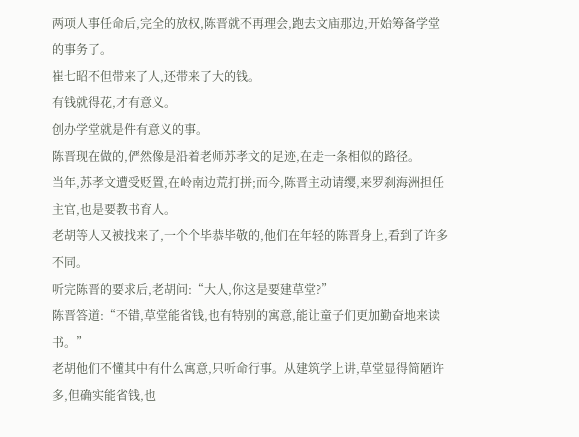两项人事任命后,完全的放权,陈晋就不再理会,跑去文庙那边,开始筹备学堂的事务了。
崔七昭不但带来了人,还带来了大的钱。
有钱就得花,才有意义。
创办学堂就是件有意义的事。
陈晋现在做的,俨然像是沿着老师苏孝文的足迹,在走一条相似的路径。
当年,苏孝文遭受贬置,在岭南边荒打拼;而今,陈晋主动请缨,来罗刹海洲担任主官,也是要教书育人。
老胡等人又被找来了,一个个毕恭毕敬的,他们在年轻的陈晋身上,看到了许多不同。
听完陈晋的要求后,老胡问:“大人,你这是要建草堂?”
陈晋答道:“不错,草堂能省钱,也有特别的寓意,能让童子们更加勤奋地来读书。”
老胡他们不懂其中有什么寓意,只听命行事。从建筑学上讲,草堂显得简陋许多,但确实能省钱,也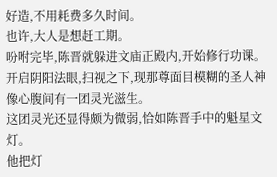好造,不用耗费多久时间。
也许,大人是想赶工期。
吩咐完毕,陈晋就躲进文庙正殿内,开始修行功课。
开启阴阳法眼,扫视之下,现那尊面目模糊的圣人神像心腹间有一团灵光滋生。
这团灵光还显得颇为微弱,恰如陈晋手中的魁星文灯。
他把灯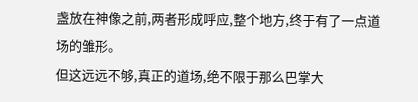盏放在神像之前,两者形成呼应,整个地方,终于有了一点道场的雏形。
但这远远不够,真正的道场,绝不限于那么巴掌大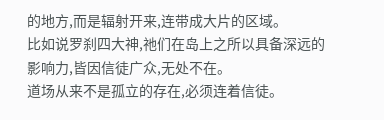的地方,而是辐射开来,连带成大片的区域。
比如说罗刹四大神,祂们在岛上之所以具备深远的影响力,皆因信徒广众,无处不在。
道场从来不是孤立的存在,必须连着信徒。